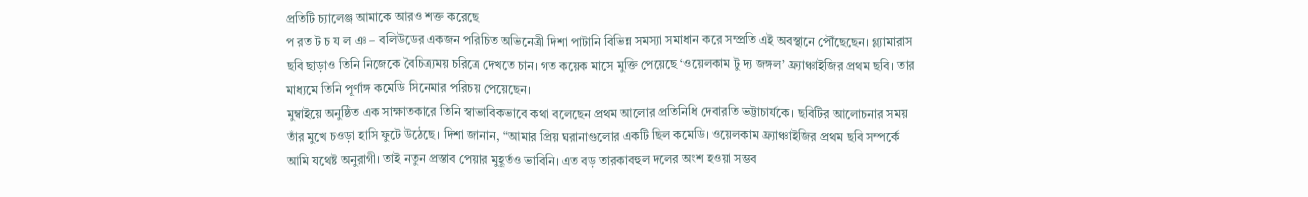প্রতিটি চ্যালেঞ্জ আমাকে আরও শক্ত করেছে
প রত ট চ য ল ঞ – বলিউডের একজন পরিচিত অভিনেত্রী দিশা পাটানি বিভিন্ন সমস্যা সমাধান করে সম্প্রতি এই অবস্থানে পৌঁছেছেন। গ্ল্যামারাস ছবি ছাড়াও তিনি নিজেকে বৈচিত্র্যময় চরিত্রে দেখতে চান। গত কয়েক মাসে মুক্তি পেয়েছে ‘ওয়েলকাম টু দ্য জঙ্গল’ ফ্র্যাঞ্চাইজির প্রথম ছবি। তার মাধ্যমে তিনি পূর্ণাঙ্গ কমেডি সিনেমার পরিচয় পেয়েছেন।
মুম্বাইয়ে অনুষ্ঠিত এক সাক্ষাতকারে তিনি স্বাভাবিকভাবে কথা বলেছেন প্রথম আলোর প্রতিনিধি দেবারতি ভট্টাচার্যকে। ছবিটির আলোচনার সময় তাঁর মুখে চওড়া হাসি ফুটে উঠেছে। দিশা জানান, “আমার প্রিয় ঘরানাগুলোর একটি ছিল কমেডি। ওয়েলকাম ফ্র্যাঞ্চাইজির প্রথম ছবি সম্পর্কে আমি যথেষ্ট অনুরাগী। তাই নতুন প্রস্তাব পেয়ার মুহূর্তও ভাবিনি। এত বড় তারকাবহুল দলের অংশ হওয়া সম্ভব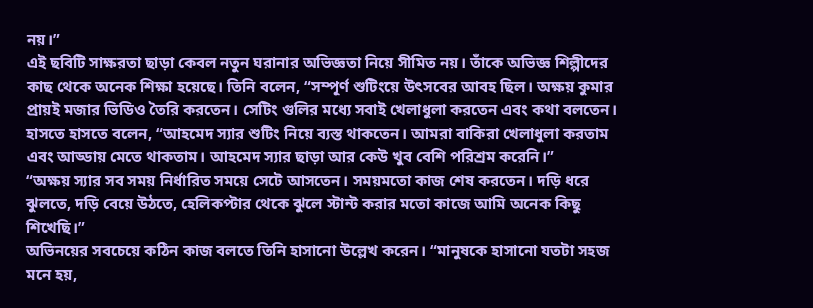নয়।”
এই ছবিটি সাক্ষরতা ছাড়া কেবল নতুন ঘরানার অভিজ্ঞতা নিয়ে সীমিত নয়। তাঁকে অভিজ্ঞ শিল্পীদের কাছ থেকে অনেক শিক্ষা হয়েছে। তিনি বলেন, “সম্পূর্ণ শুটিংয়ে উৎসবের আবহ ছিল। অক্ষয় কুমার প্রায়ই মজার ভিডিও তৈরি করতেন। সেটিং গুলির মধ্যে সবাই খেলাধুলা করতেন এবং কথা বলতেন। হাসতে হাসতে বলেন, “আহমেদ স্যার শুটিং নিয়ে ব্যস্ত থাকতেন। আমরা বাকিরা খেলাধুলা করতাম এবং আড্ডায় মেতে থাকতাম। আহমেদ স্যার ছাড়া আর কেউ খুব বেশি পরিশ্রম করেনি।”
“অক্ষয় স্যার সব সময় নির্ধারিত সময়ে সেটে আসতেন। সময়মতো কাজ শেষ করতেন। দড়ি ধরে ঝুলতে, দড়ি বেয়ে উঠতে, হেলিকপ্টার থেকে ঝুলে স্টান্ট করার মতো কাজে আমি অনেক কিছু শিখেছি।”
অভিনয়ের সবচেয়ে কঠিন কাজ বলতে তিনি হাসানো উল্লেখ করেন। “মানুষকে হাসানো যতটা সহজ মনে হয়,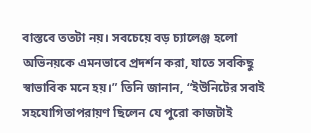বাস্তবে ততটা নয়। সবচেয়ে বড় চ্যালেঞ্জ হলো অভিনয়কে এমনভাবে প্রদর্শন করা, যাতে সবকিছু স্বাভাবিক মনে হয়।” তিনি জানান, “ইউনিটের সবাই সহযোগিতাপরায়ণ ছিলেন যে পুরো কাজটাই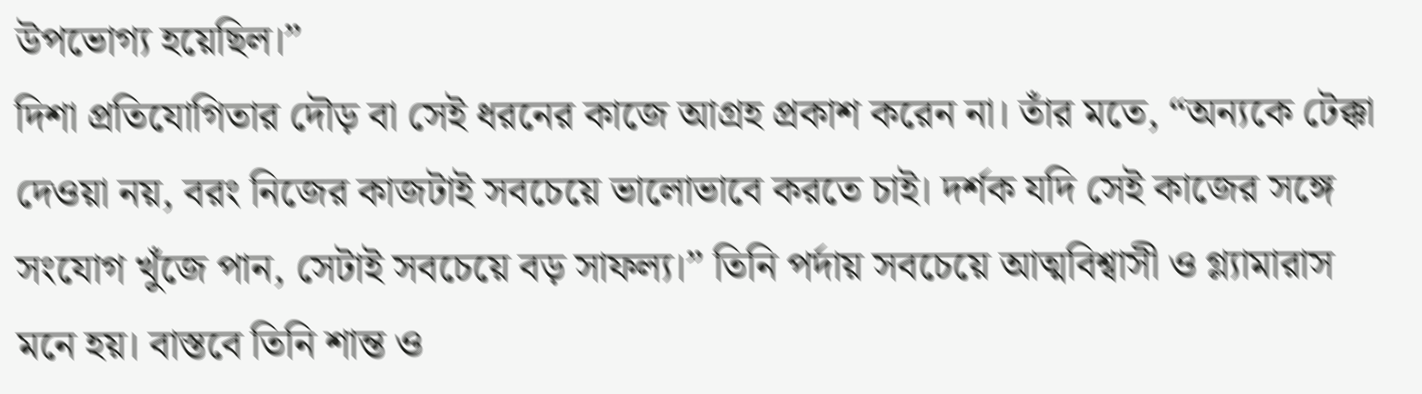উপভোগ্য হয়েছিল।”
দিশা প্রতিযোগিতার দৌড় বা সেই ধরনের কাজে আগ্রহ প্রকাশ করেন না। তাঁর মতে, “অন্যকে টেক্কা দেওয়া নয়, বরং নিজের কাজটাই সবচেয়ে ভালোভাবে করতে চাই। দর্শক যদি সেই কাজের সঙ্গে সংযোগ খুঁজে পান, সেটাই সবচেয়ে বড় সাফল্য।” তিনি পর্দায় সবচেয়ে আত্মবিশ্বাসী ও গ্ল্যামারাস মনে হয়। বাস্তবে তিনি শান্ত ও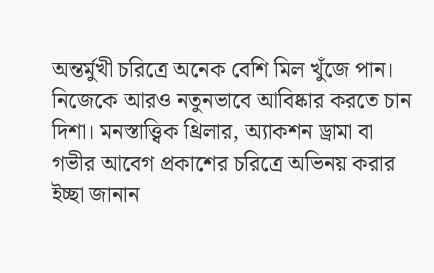অন্তর্মুখী চরিত্রে অনেক বেশি মিল খুঁজে পান।
নিজেকে আরও নতুনভাবে আবিষ্কার করতে চান দিশা। মনস্তাত্ত্বিক থ্রিলার, অ্যাকশন ড্রামা বা গভীর আবেগ প্রকাশের চরিত্রে অভিনয় করার ইচ্ছা জানান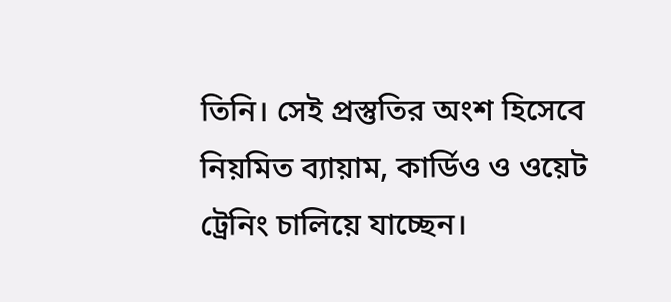তিনি। সেই প্রস্তুতির অংশ হিসেবে নিয়মিত ব্যায়াম, কার্ডিও ও ওয়েট ট্রেনিং চালিয়ে যাচ্ছেন।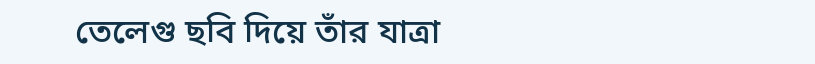তেলেগু ছবি দিয়ে তাঁর যাত্রা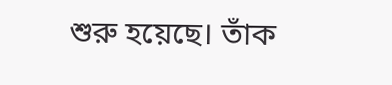শুরু হয়েছে। তাঁক